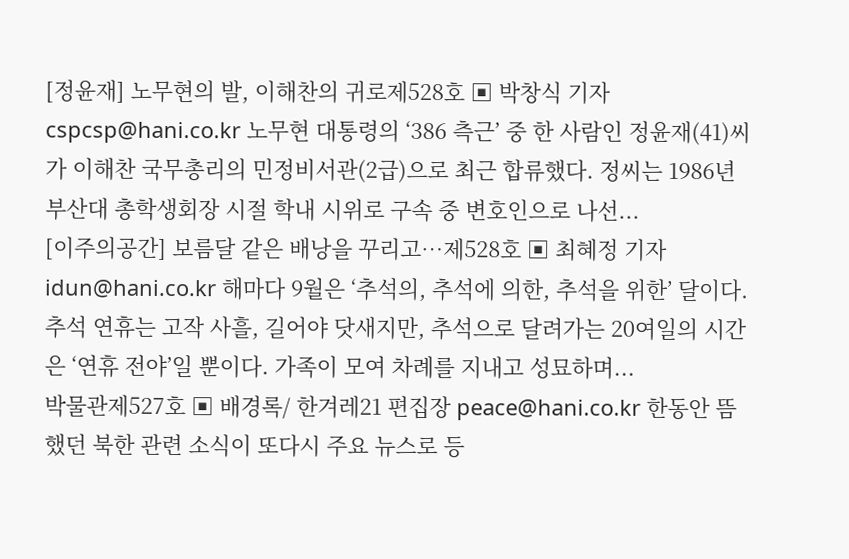[정윤재] 노무현의 발, 이해찬의 귀로제528호 ▣ 박창식 기자 cspcsp@hani.co.kr 노무현 대통령의 ‘386 측근’ 중 한 사람인 정윤재(41)씨가 이해찬 국무총리의 민정비서관(2급)으로 최근 합류했다. 정씨는 1986년 부산대 총학생회장 시절 학내 시위로 구속 중 변호인으로 나선...
[이주의공간] 보름달 같은 배낭을 꾸리고…제528호 ▣ 최혜정 기자 idun@hani.co.kr 해마다 9월은 ‘추석의, 추석에 의한, 추석을 위한’ 달이다. 추석 연휴는 고작 사흘, 길어야 닷새지만, 추석으로 달려가는 20여일의 시간은 ‘연휴 전야’일 뿐이다. 가족이 모여 차례를 지내고 성묘하며...
박물관제527호 ▣ 배경록/ 한겨레21 편집장 peace@hani.co.kr 한동안 뜸했던 북한 관련 소식이 또다시 주요 뉴스로 등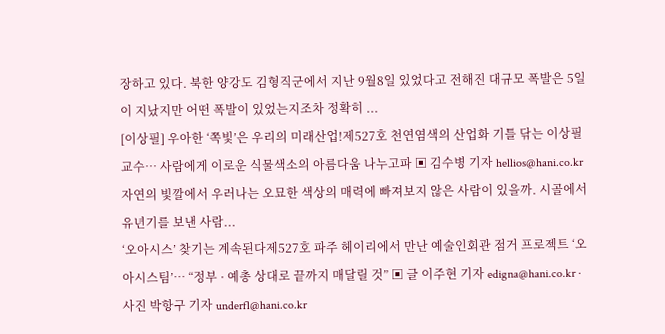장하고 있다. 북한 양강도 김형직군에서 지난 9월8일 있었다고 전해진 대규모 폭발은 5일이 지났지만 어떤 폭발이 있었는지조차 정확히 ...
[이상필] 우아한 ‘쪽빛’은 우리의 미래산업!제527호 천연염색의 산업화 기틀 닦는 이상필 교수… 사람에게 이로운 식물색소의 아름다움 나누고파 ▣ 김수병 기자 hellios@hani.co.kr 자연의 빛깔에서 우러나는 오묘한 색상의 매력에 빠져보지 않은 사람이 있을까. 시골에서 유년기를 보낸 사람...
‘오아시스’ 찾기는 계속된다제527호 파주 헤이리에서 만난 예술인회관 점거 프로젝트 ‘오아시스팀’… “정부 · 예총 상대로 끝까지 매달릴 것” ▣ 글 이주현 기자 edigna@hani.co.kr · 사진 박항구 기자 underfl@hani.co.kr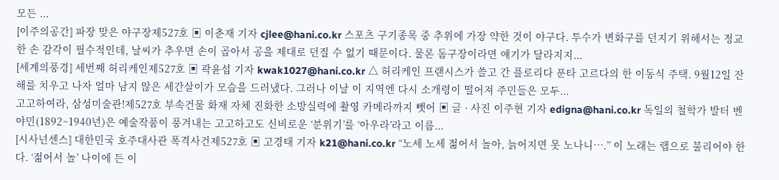모든 ...
[이주의공간] 파장 맞은 야구장제527호 ▣ 이춘재 기자 cjlee@hani.co.kr 스포츠 구기종목 중 추위에 가장 약한 것이 야구다. 투수가 변화구를 던지기 위해서는 정교한 손 감각이 필수적인데, 날씨가 추우면 손이 곱아서 공을 제대로 던질 수 없기 때문이다. 물론 돔구장이라면 얘기가 달라지지...
[세계의풍경] 세번째 허리케인제527호 ▣ 곽윤섭 기자 kwak1027@hani.co.kr △ 허리케인 프랜시스가 쓸고 간 플로리다 푼타 고르다의 한 이동식 주택. 9월12일 잔해를 치우고 나자 얼마 남지 않은 세간살이가 모습을 드러냈다. 그러나 이날 이 지역엔 다시 소개령이 떨어져 주민들은 모두...
고고하여라, 삼성미술관!제527호 부속건물 화재 자체 진화한 소방실력에 촬영 카메라까지 뺏어 ▣ 글 · 사진 이주현 기자 edigna@hani.co.kr 독일의 철학가 발터 벤야민(1892~1940년)은 예술작품이 풍겨내는 고고하고도 신비로운 ‘분위기’를 ‘아우라’라고 이름...
[시사넌센스] 대한민국 호주대사관 폭격사건제527호 ▣ 고경태 기자 k21@hani.co.kr “노세 노세 젊어서 놀아, 늙어지면 못 노나니….” 이 노래는 랩으로 불리어야 한다. ‘젊어서 놀’ 나이에 든 이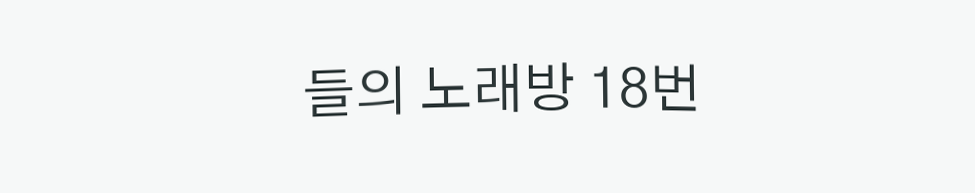들의 노래방 18번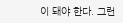이 돼야 한다. 그런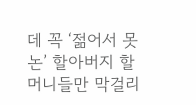데 꼭 ‘젊어서 못 논’ 할아버지 할머니들만 막걸리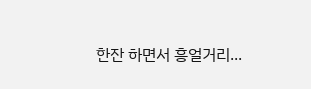한잔 하면서 흥얼거리...